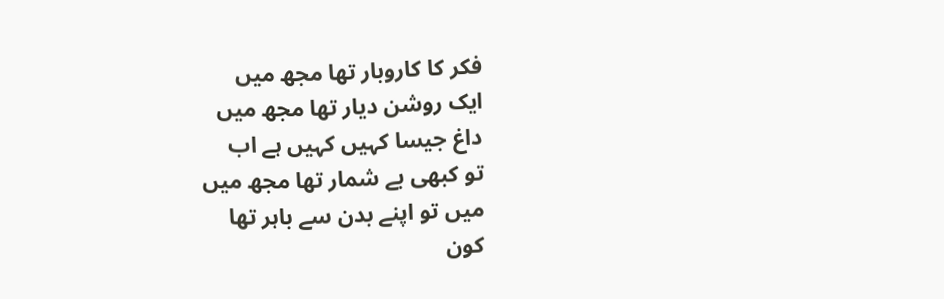فکر کا کاروبار تھا مجھ میں
ایک روشن دیار تھا مجھ میں
داغ جیسا کہیں کہیں ہے اب
تو کبھی بے شمار تھا مجھ میں
میں تو اپنے بدن سے باہر تھا
کون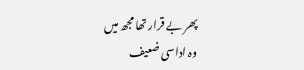پھر بے قرار تھا مجھ میں
وہ اداسی ضعیف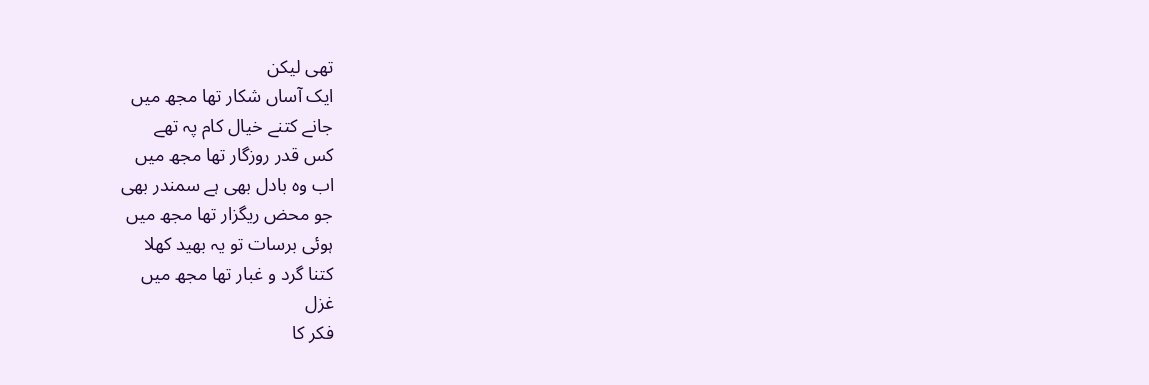تھی لیکن
ایک آساں شکار تھا مجھ میں
جانے کتنے خیال کام پہ تھے
کس قدر روزگار تھا مجھ میں
اب وہ بادل بھی ہے سمندر بھی
جو محض ریگزار تھا مجھ میں
ہوئی برسات تو یہ بھید کھلا
کتنا گرد و غبار تھا مجھ میں
غزل
فکر کا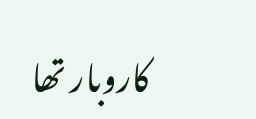کاروبار تھا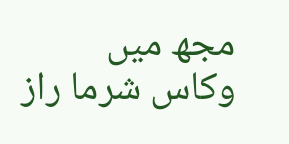مجھ میں
وکاس شرما راز